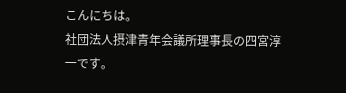こんにちは。
社団法人摂津青年会議所理事長の四宮淳一です。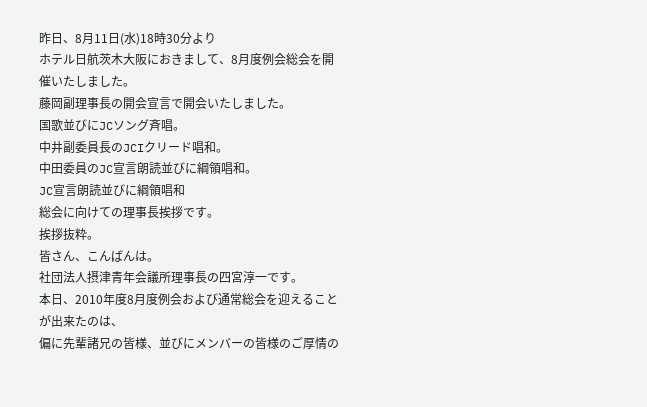昨日、8月11日(水)18時30分より
ホテル日航茨木大阪におきまして、8月度例会総会を開催いたしました。
藤岡副理事長の開会宣言で開会いたしました。
国歌並びにJCソング斉唱。
中井副委員長のJCIクリード唱和。
中田委員のJC宣言朗読並びに綱領唱和。
JC宣言朗読並びに綱領唱和
総会に向けての理事長挨拶です。
挨拶抜粋。
皆さん、こんばんは。
社団法人摂津青年会議所理事長の四宮淳一です。
本日、2010年度8月度例会および通常総会を迎えることが出来たのは、
偏に先輩諸兄の皆様、並びにメンバーの皆様のご厚情の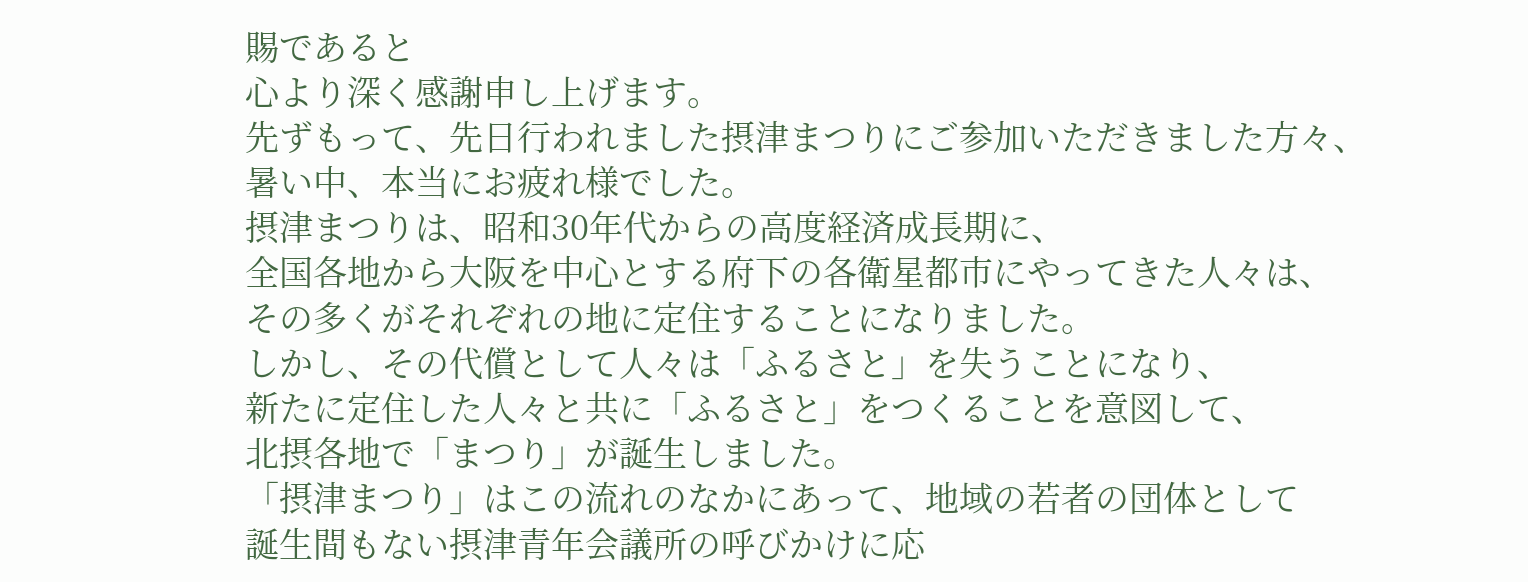賜であると
心より深く感謝申し上げます。
先ずもって、先日行われました摂津まつりにご参加いただきました方々、
暑い中、本当にお疲れ様でした。
摂津まつりは、昭和30年代からの高度経済成長期に、
全国各地から大阪を中心とする府下の各衛星都市にやってきた人々は、
その多くがそれぞれの地に定住することになりました。
しかし、その代償として人々は「ふるさと」を失うことになり、
新たに定住した人々と共に「ふるさと」をつくることを意図して、
北摂各地で「まつり」が誕生しました。
「摂津まつり」はこの流れのなかにあって、地域の若者の団体として
誕生間もない摂津青年会議所の呼びかけに応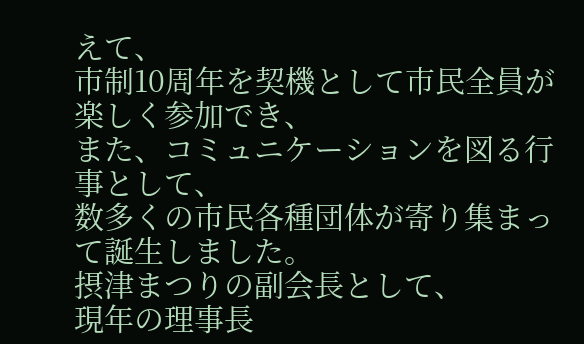えて、
市制10周年を契機として市民全員が楽しく参加でき、
また、コミュニケーションを図る行事として、
数多くの市民各種団体が寄り集まって誕生しました。
摂津まつりの副会長として、
現年の理事長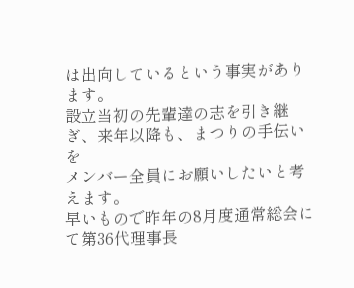は出向しているという事実があります。
設立当初の先輩達の志を引き継ぎ、来年以降も、まつりの手伝いを
メンバー全員にお願いしたいと考えます。
早いもので昨年の8月度通常総会にて第36代理事長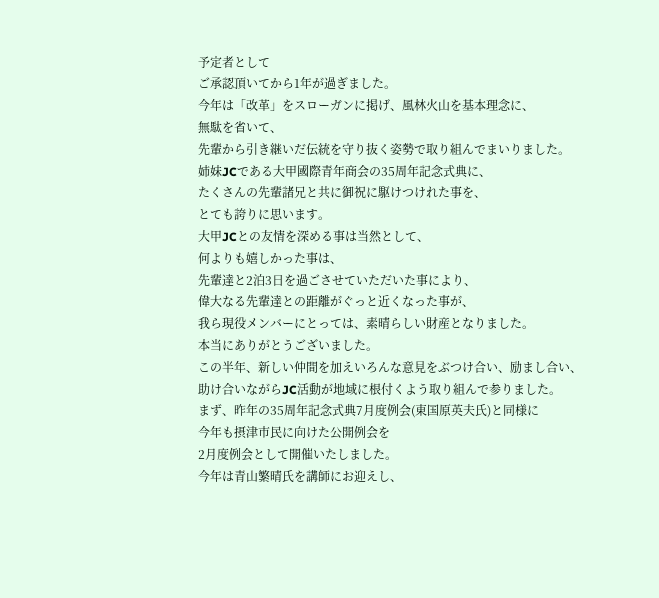予定者として
ご承認頂いてから1年が過ぎました。
今年は「改革」をスローガンに掲げ、風林火山を基本理念に、
無駄を省いて、
先輩から引き継いだ伝統を守り抜く姿勢で取り組んでまいりました。
姉妹JCである大甲國際青年商会の35周年記念式典に、
たくさんの先輩諸兄と共に御祝に駆けつけれた事を、
とても誇りに思います。
大甲JCとの友情を深める事は当然として、
何よりも嬉しかった事は、
先輩達と2泊3日を過ごさせていただいた事により、
偉大なる先輩達との距離がぐっと近くなった事が、
我ら現役メンバーにとっては、素晴らしい財産となりました。
本当にありがとうございました。
この半年、新しい仲間を加えいろんな意見をぶつけ合い、励まし合い、
助け合いながらJC活動が地域に根付くよう取り組んで参りました。
まず、昨年の35周年記念式典7月度例会(東国原英夫氏)と同様に
今年も摂津市民に向けた公開例会を
2月度例会として開催いたしました。
今年は青山繁晴氏を講師にお迎えし、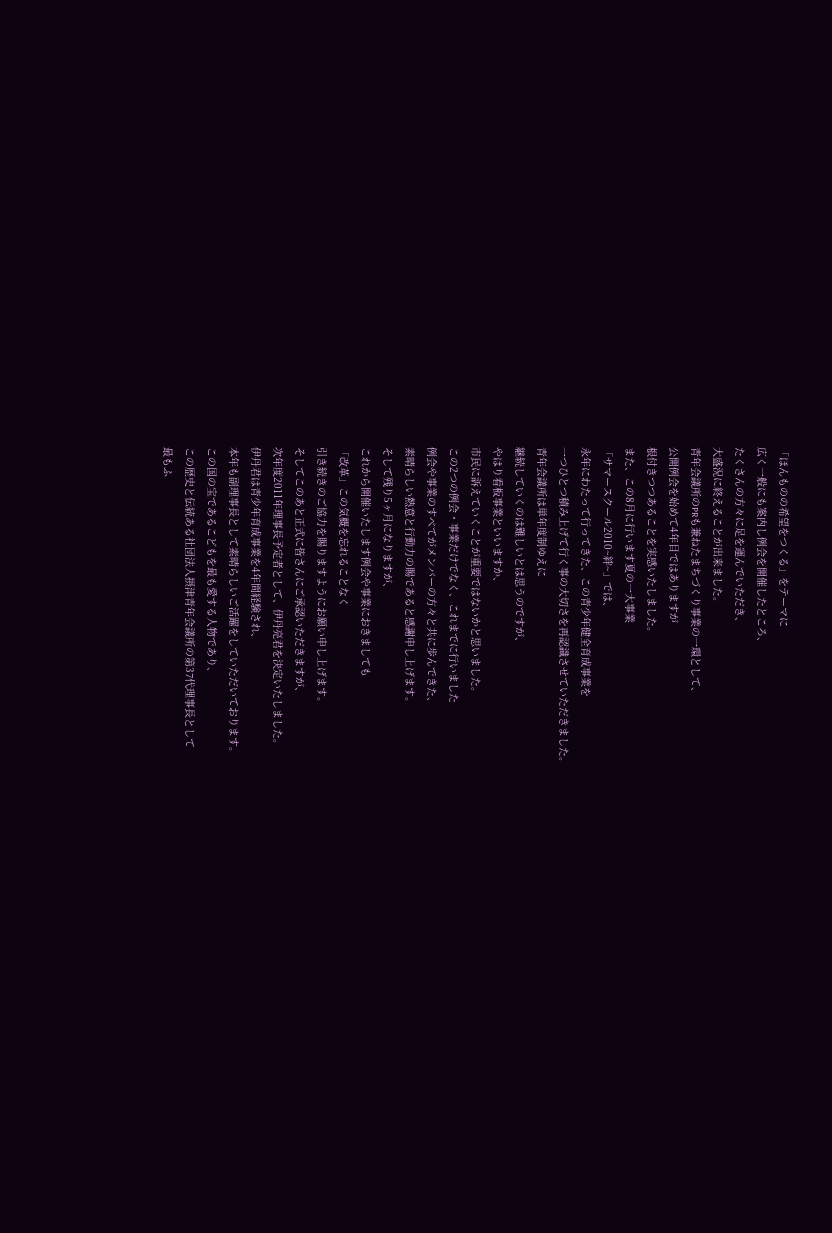「ほんものの希望をつくる」をテーマに
広く一般にも案内し例会を開催したところ、
たくさんの方々に足を運んでいただき、
大盛況に終えることが出来ました。
青年会議所のPRも兼ねたまちづくり事業の一環として、
公開例会を始めて4年目ではありますが
根付きつつあることを実感いたしました。
また、この8月に行います夏の一大事業
「サマースクール2010~絆~」では、
永年にわたって行ってきた、この青少年健全育成事業を
一つひとつ積み上げて行く事の大切さを再認識させていただきました。
青年会議所は単年度制ゆえに
継続していくのは難しいとは思うのですが、
やはり看板事業といいますか、
市民に訴えていくことが重要ではないかと思いました。
この2つの例会・事業だけでなく、これまでに行いました
例会や事業のすべてがメンバーの方々と共に歩んできた、
素晴らしい熱意と行動力の賜であると感謝申し上げます。
そして残り5ヶ月になりますが、
これから開催いたします例会や事業におきましても
「改革」この気概を忘れることなく
引き続きのご協力を賜りますようにお願い申し上げます。
そしてこのあと正式に皆さんにご承認いただきますが、
次年度2011年理事長予定者として、伊丹亮君を決定いたしました。
伊丹君は青少年育成事業を4年間経験され、
本年も副理事長として素晴らしいご活躍をしていただいております。
この国の宝であるこどもを最も愛する人物であり、
この歴史と伝統ある社団法人摂津青年会議所の第37代理事長として
最もふ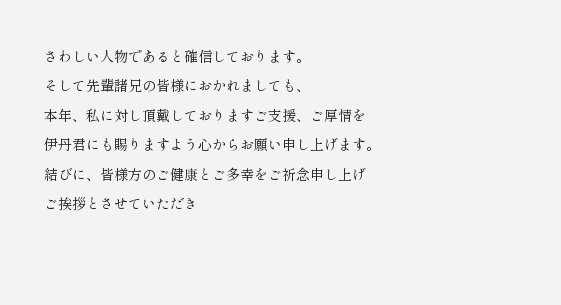さわしい人物であると確信しております。
そして先輩諸兄の皆様におかれましても、
本年、私に対し頂戴しておりますご支援、ご厚情を
伊丹君にも賜りますよう心からお願い申し上げます。
結びに、皆様方のご健康とご多幸をご祈念申し上げ
ご挨拶とさせていただき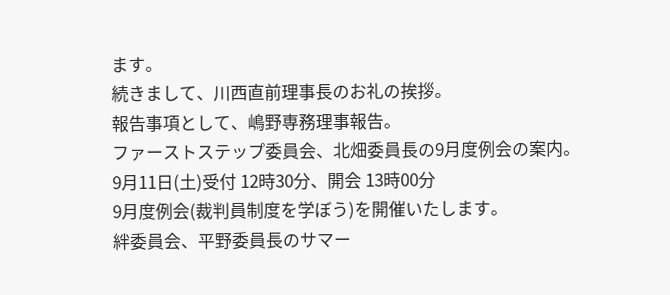ます。
続きまして、川西直前理事長のお礼の挨拶。
報告事項として、嶋野専務理事報告。
ファーストステップ委員会、北畑委員長の9月度例会の案内。
9月11日(土)受付 12時30分、開会 13時00分
9月度例会(裁判員制度を学ぼう)を開催いたします。
絆委員会、平野委員長のサマー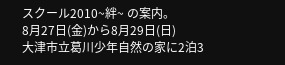スクール2010~絆~ の案内。
8月27日(金)から8月29日(日)
大津市立葛川少年自然の家に2泊3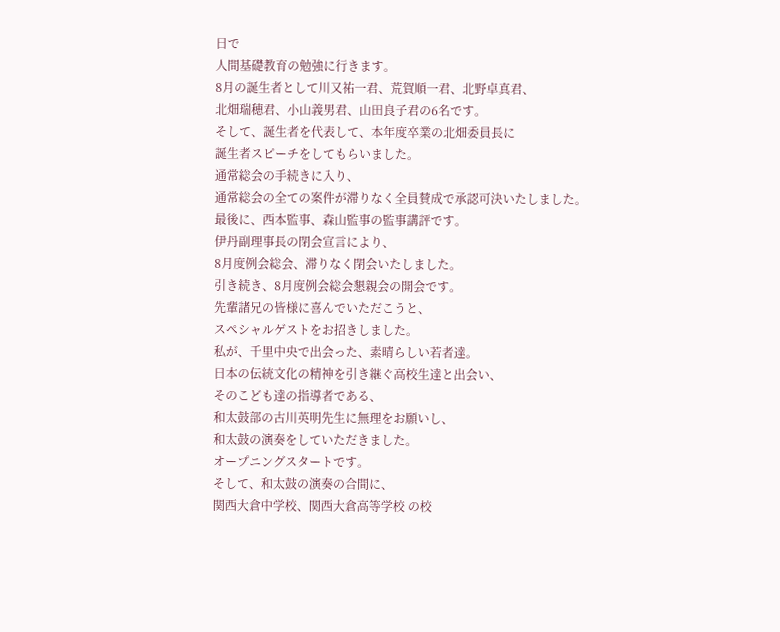日で
人間基礎教育の勉強に行きます。
8月の誕生者として川又祐一君、荒賀順一君、北野卓真君、
北畑瑞穂君、小山義男君、山田良子君の6名です。
そして、誕生者を代表して、本年度卒業の北畑委員長に
誕生者スピーチをしてもらいました。
通常総会の手続きに入り、
通常総会の全ての案件が滞りなく全員賛成で承認可決いたしました。
最後に、西本監事、森山監事の監事講評です。
伊丹副理事長の閉会宣言により、
8月度例会総会、滞りなく閉会いたしました。
引き続き、8月度例会総会懇親会の開会です。
先輩諸兄の皆様に喜んでいただこうと、
スペシャルゲストをお招きしました。
私が、千里中央で出会った、素晴らしい若者達。
日本の伝統文化の精神を引き継ぐ高校生達と出会い、
そのこども達の指導者である、
和太鼓部の古川英明先生に無理をお願いし、
和太鼓の演奏をしていただきました。
オープニングスタートです。
そして、和太鼓の演奏の合間に、
関西大倉中学校、関西大倉高等学校 の校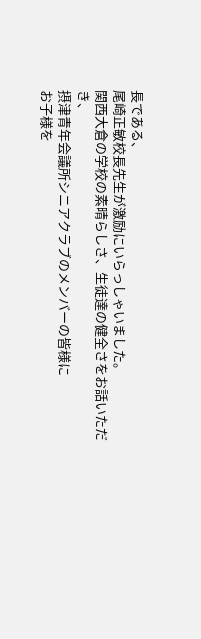長である、
尾崎正敏校長先生が激励にいらっしゃいました。
関西大倉の学校の素晴らしさ、生徒達の健全さをお話いただき、
摂津青年会議所シニアクラブのメンバーの皆様に
お子様を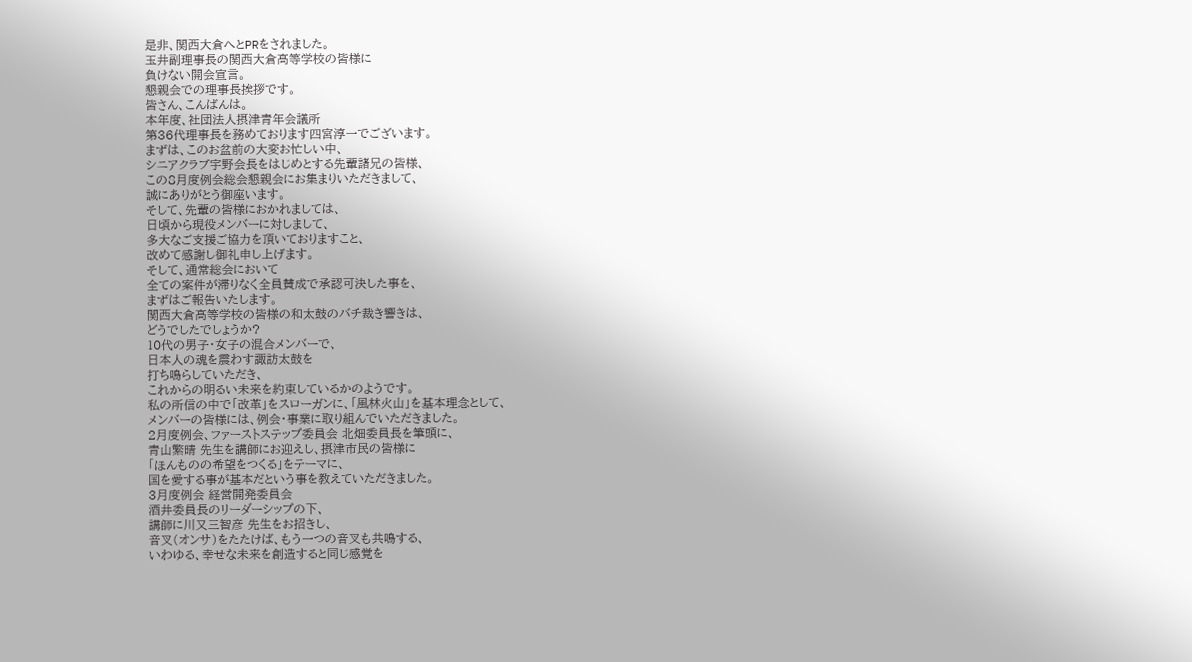是非、関西大倉へとPRをされました。
玉井副理事長の関西大倉高等学校の皆様に
負けない開会宣言。
懇親会での理事長挨拶です。
皆さん、こんばんは。
本年度、社団法人摂津青年会議所
第36代理事長を務めております四宮淳一でございます。
まずは、このお盆前の大変お忙しい中、
シニアクラブ宇野会長をはじめとする先輩諸兄の皆様、
この8月度例会総会懇親会にお集まりいただきまして、
誠にありがとう御座います。
そして、先輩の皆様におかれましては、
日頃から現役メンバーに対しまして、
多大なご支援ご協力を頂いておりますこと、
改めて感謝し御礼申し上げます。
そして、通常総会において
全ての案件が滞りなく全員賛成で承認可決した事を、
まずはご報告いたします。
関西大倉高等学校の皆様の和太鼓のバチ裁き響きは、
どうでしたでしょうか?
10代の男子・女子の混合メンバーで、
日本人の魂を震わす諏訪太鼓を
打ち鳴らしていただき、
これからの明るい未来を約束しているかのようです。
私の所信の中で「改革」をスローガンに、「風林火山」を基本理念として、
メンバーの皆様には、例会・事業に取り組んでいただきました。
2月度例会、ファーストステップ委員会 北畑委員長を筆頭に、
青山繁晴 先生を講師にお迎えし、摂津市民の皆様に
「ほんものの希望をつくる」をテーマに、
国を愛する事が基本だという事を教えていただきました。
3月度例会 経営開発委員会
酒井委員長のリーダーシップの下、
講師に川又三智彦 先生をお招きし、
音叉(オンサ)をたたけば、もう一つの音叉も共鳴する、
いわゆる、幸せな未来を創造すると同じ感覚を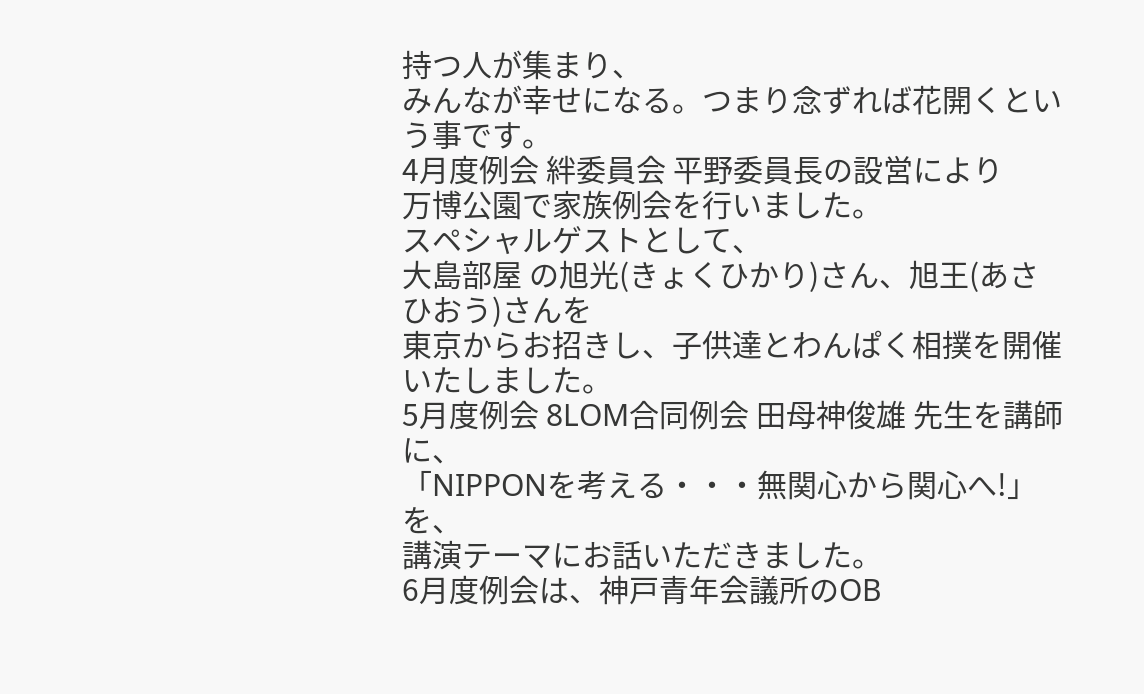持つ人が集まり、
みんなが幸せになる。つまり念ずれば花開くという事です。
4月度例会 絆委員会 平野委員長の設営により
万博公園で家族例会を行いました。
スペシャルゲストとして、
大島部屋 の旭光(きょくひかり)さん、旭王(あさひおう)さんを
東京からお招きし、子供達とわんぱく相撲を開催いたしました。
5月度例会 8LOM合同例会 田母神俊雄 先生を講師に、
「NIPPONを考える・・・無関心から関心へ!」を、
講演テーマにお話いただきました。
6月度例会は、神戸青年会議所のOB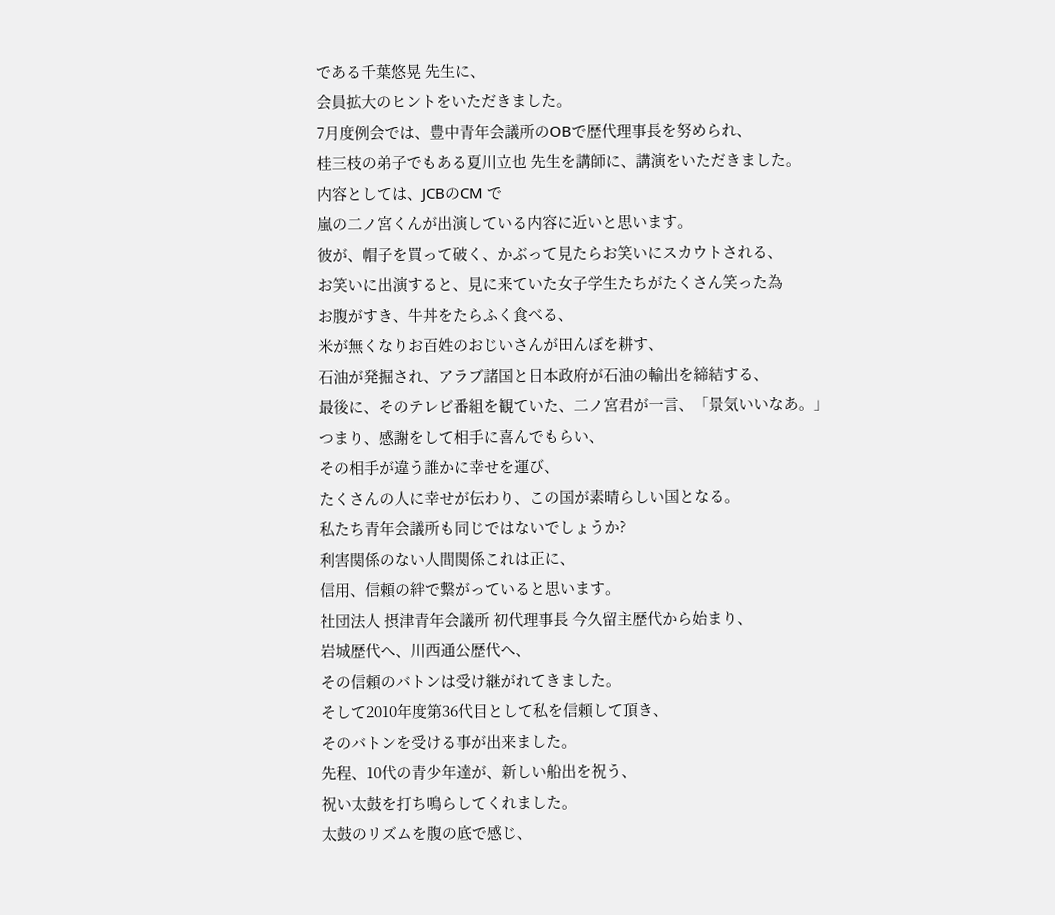である千葉悠晃 先生に、
会員拡大のヒントをいただきました。
7月度例会では、豊中青年会議所のOBで歴代理事長を努められ、
桂三枝の弟子でもある夏川立也 先生を講師に、講演をいただきました。
内容としては、JCBのCM で
嵐の二ノ宮くんが出演している内容に近いと思います。
彼が、帽子を買って破く、かぶって見たらお笑いにスカウトされる、
お笑いに出演すると、見に来ていた女子学生たちがたくさん笑った為
お腹がすき、牛丼をたらふく食べる、
米が無くなりお百姓のおじいさんが田んぼを耕す、
石油が発掘され、アラブ諸国と日本政府が石油の輸出を締結する、
最後に、そのテレビ番組を観ていた、二ノ宮君が一言、「景気いいなあ。」
つまり、感謝をして相手に喜んでもらい、
その相手が違う誰かに幸せを運び、
たくさんの人に幸せが伝わり、この国が素晴らしい国となる。
私たち青年会議所も同じではないでしょうか?
利害関係のない人間関係これは正に、
信用、信頼の絆で繋がっていると思います。
社団法人 摂津青年会議所 初代理事長 今久留主歴代から始まり、
岩城歴代へ、川西通公歴代へ、
その信頼のバトンは受け継がれてきました。
そして2010年度第36代目として私を信頼して頂き、
そのバトンを受ける事が出来ました。
先程、10代の青少年達が、新しい船出を祝う、
祝い太鼓を打ち鳴らしてくれました。
太鼓のリズムを腹の底で感じ、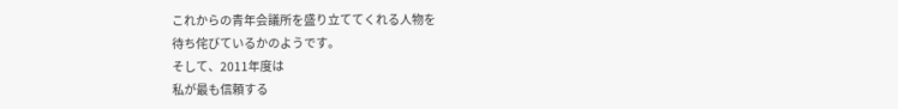これからの青年会議所を盛り立ててくれる人物を
待ち侘びているかのようです。
そして、2011年度は
私が最も信頼する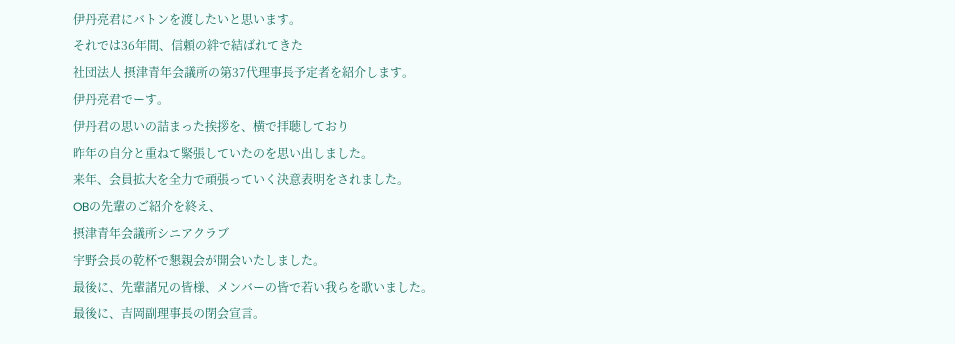伊丹亮君にバトンを渡したいと思います。
それでは36年間、信頼の絆で結ばれてきた
社団法人 摂津青年会議所の第37代理事長予定者を紹介します。
伊丹亮君でーす。
伊丹君の思いの詰まった挨拶を、横で拝聴しており
昨年の自分と重ねて緊張していたのを思い出しました。
来年、会員拡大を全力で頑張っていく決意表明をされました。
OBの先輩のご紹介を終え、
摂津青年会議所シニアクラブ
宇野会長の乾杯で懇親会が開会いたしました。
最後に、先輩諸兄の皆様、メンバーの皆で若い我らを歌いました。
最後に、吉岡副理事長の閉会宣言。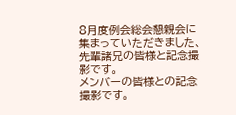8月度例会総会懇親会に集まっていただきました、
先輩諸兄の皆様と記念撮影です。
メンバーの皆様との記念撮影です。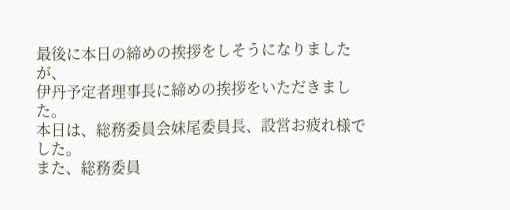最後に本日の締めの挨拶をしそうになりましたが、
伊丹予定者理事長に締めの挨拶をいただきました。
本日は、総務委員会妹尾委員長、設営お疲れ様でした。
また、総務委員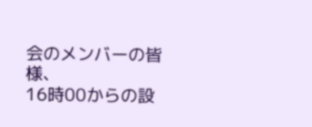会のメンバーの皆様、
16時00からの設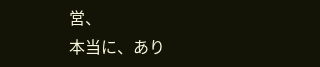営、
本当に、あり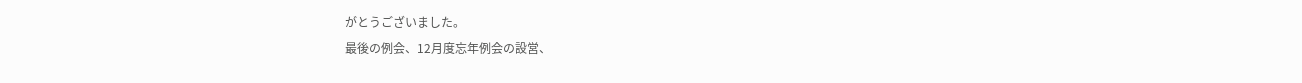がとうございました。
最後の例会、12月度忘年例会の設営、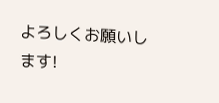よろしくお願いします!